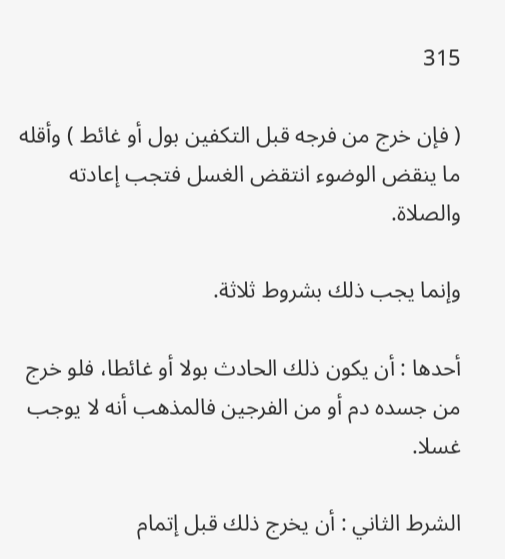315

( فإن خرج من فرجه قبل التكفين بول أو غائط ) وأقله ما ينقض الوضوء انتقض الغسل فتجب إعادته والصلاة.

وإنما يجب ذلك بشروط ثلاثة.

أحدها : أن يكون ذلك الحادث بولا أو غائطا، فلو خرج من جسده دم أو من الفرجين فالمذهب أنه لا يوجب غسلا.

الشرط الثاني : أن يخرج ذلك قبل إتمام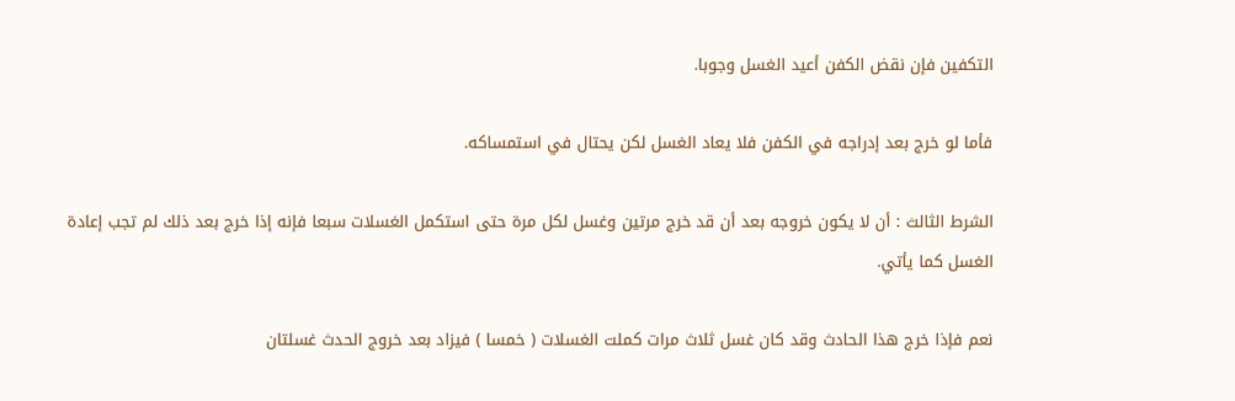التكفين فإن نقض الكفن أعيد الغسل وجوبا.

فأما لو خرج بعد إدراجه في الكفن فلا يعاد الغسل لكن يحتال في استمساكه.

الشرط الثالث : أن لا يكون خروجه بعد أن قد خرج مرتين وغسل لكل مرة حتى استكمل الغسلات سبعا فإنه إذا خرج بعد ذلك لم تجب إعادة الغسل كما يأتي.

نعم فإذا خرج هذا الحادث وقد كان غسل ثلاث مرات كملت الغسلات ( خمسا ) فيزاد بعد خروج الحدث غسلتان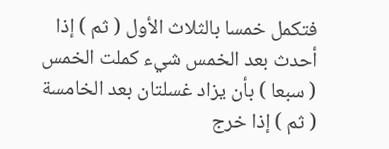فتكمل خمسا بالثلاث الأول ( ثم ) إذا أحدث بعد الخمس شيء كملت الخمس ( سبعا ) بأن يزاد غسلتان بعد الخامسة ( ثم ) إذا خرج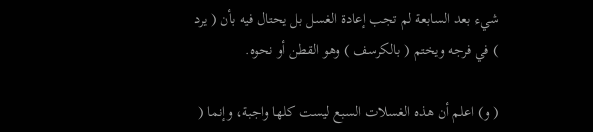شيء بعد السابعة لم تجب إعادة الغسل بل يحتال فيه بأن ( يرد ) في فرجه ويختم ( بالكرسف ) وهو القطن أو نحوه.

( و) اعلم أن هذه الغسلات السبع ليست كلها واجبة، وإنما (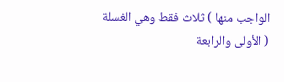الواجب منها ) ثلاث فقط وهي الغسلة ( الأولى والرابعة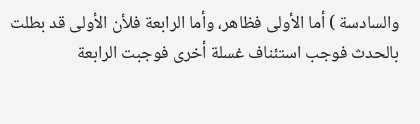والسادسة ) أما الأولى فظاهر، وأما الرابعة فلأن الأولى قد بطلت بالحدث فوجب استئناف غسلة أخرى فوجبت الرابعة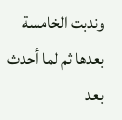وندبت الخامسة بعدها ثم لما أحدث بعد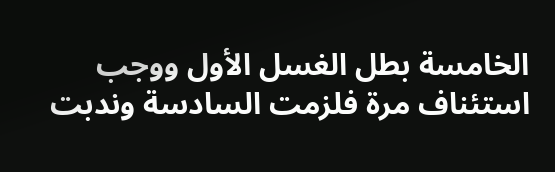الخامسة بطل الغسل الأول ووجب استئناف مرة فلزمت السادسة وندبت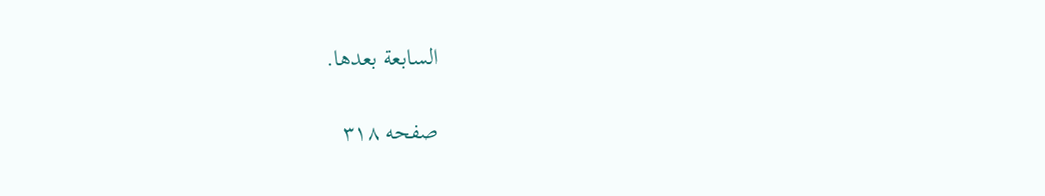السابعة بعدها.

صفحه ۳۱۸